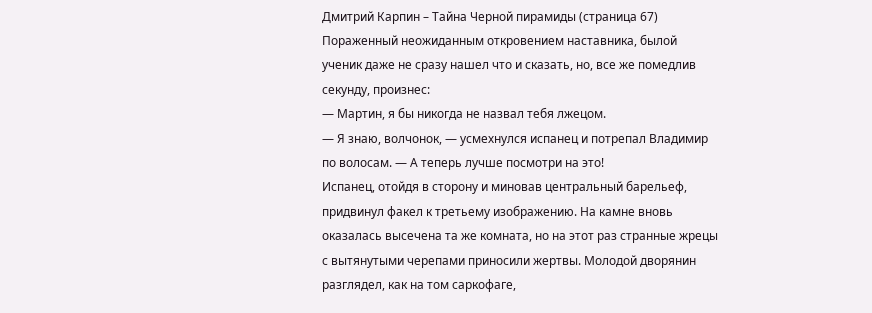Дмитрий Карпин – Тайна Черной пирамиды (страница 67)
Пораженный неожиданным откровением наставника, былой ученик даже не сразу нашел что и сказать, но, все же помедлив секунду, произнес:
— Мартин, я бы никогда не назвал тебя лжецом.
— Я знаю, волчонок, — усмехнулся испанец и потрепал Владимир по волосам. — А теперь лучше посмотри на это!
Испанец, отойдя в сторону и миновав центральный барельеф, придвинул факел к третьему изображению. На камне вновь оказалась высечена та же комната, но на этот раз странные жрецы с вытянутыми черепами приносили жертвы. Молодой дворянин разглядел, как на том саркофаге,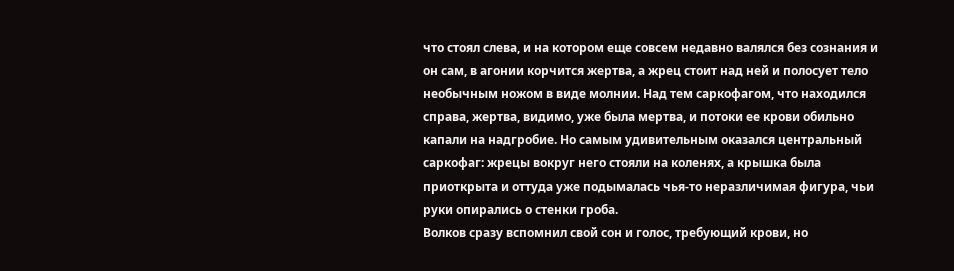что стоял слева, и на котором еще совсем недавно валялся без сознания и он сам, в агонии корчится жертва, а жрец стоит над ней и полосует тело необычным ножом в виде молнии. Над тем саркофагом, что находился справа, жертва, видимо, уже была мертва, и потоки ее крови обильно капали на надгробие. Но самым удивительным оказался центральный саркофаг: жрецы вокруг него стояли на коленях, а крышка была приоткрыта и оттуда уже подымалась чья-то неразличимая фигура, чьи руки опирались о стенки гроба.
Волков сразу вспомнил свой сон и голос, требующий крови, но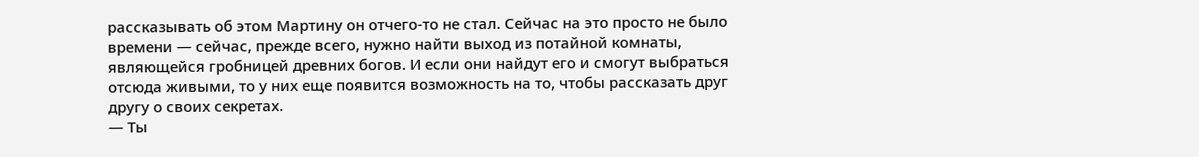рассказывать об этом Мартину он отчего-то не стал. Сейчас на это просто не было времени — сейчас, прежде всего, нужно найти выход из потайной комнаты, являющейся гробницей древних богов. И если они найдут его и смогут выбраться отсюда живыми, то у них еще появится возможность на то, чтобы рассказать друг другу о своих секретах.
— Ты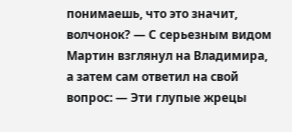понимаешь, что это значит, волчонок? — С серьезным видом Мартин взглянул на Владимира, а затем сам ответил на свой вопрос: — Эти глупые жрецы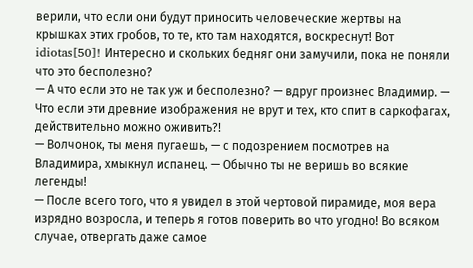верили, что если они будут приносить человеческие жертвы на крышках этих гробов, то те, кто там находятся, воскреснут! Вот idiotas[50]! Интересно и скольких бедняг они замучили, пока не поняли что это бесполезно?
— А что если это не так уж и бесполезно? — вдруг произнес Владимир. — Что если эти древние изображения не врут и тех, кто спит в саркофагах, действительно можно оживить?!
— Волчонок, ты меня пугаешь, — с подозрением посмотрев на Владимира, хмыкнул испанец. — Обычно ты не веришь во всякие легенды!
— После всего того, что я увидел в этой чертовой пирамиде, моя вера изрядно возросла, и теперь я готов поверить во что угодно! Во всяком случае, отвергать даже самое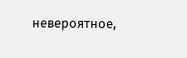невероятное,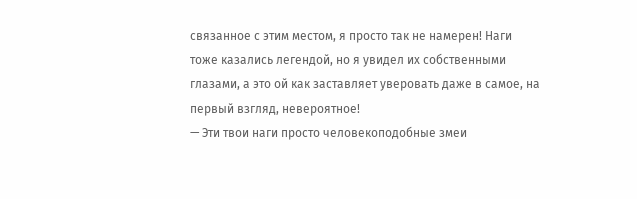связанное с этим местом, я просто так не намерен! Наги тоже казались легендой, но я увидел их собственными глазами, а это ой как заставляет уверовать даже в самое, на первый взгляд, невероятное!
— Эти твои наги просто человекоподобные змеи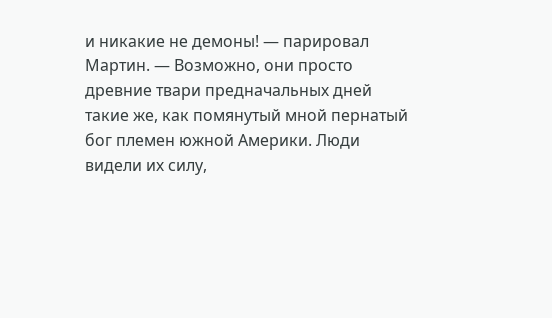и никакие не демоны! — парировал Мартин. — Возможно, они просто древние твари предначальных дней такие же, как помянутый мной пернатый бог племен южной Америки. Люди видели их силу,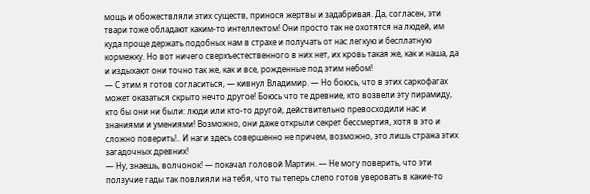мощь и обожествляли этих существ, принося жертвы и задабривая. Да, согласен, эти твари тоже обладают каким-то интеллектом! Они просто так не охотятся на людей, им куда проще держать подобных нам в страхе и получать от нас легкую и бесплатную кормежку. Но вот ничего сверхъестественного в них нет, их кровь такая же, как и наша, да и издыхают они точно так же, как и все, рожденные под этим небом!
— С этим я готов согласиться, — кивнул Владимир. — Но боюсь, что в этих саркофагах может оказаться скрыто нечто другое! Боюсь что те древние, кто возвели эту пирамиду, кто бы они ни были: люди или кто-то другой, действительно превосходили нас и знаниями и умениями! Возможно, они даже открыли секрет бессмертия, хотя в это и сложно поверить!.. И наги здесь совершенно не причем, возможно, это лишь стража этих загадочных древних!
— Ну, знаешь, волчонок! — покачал головой Мартин. — Не могу поверить, что эти ползучие гады так повлияли на тебя, что ты теперь слепо готов уверовать в какие-то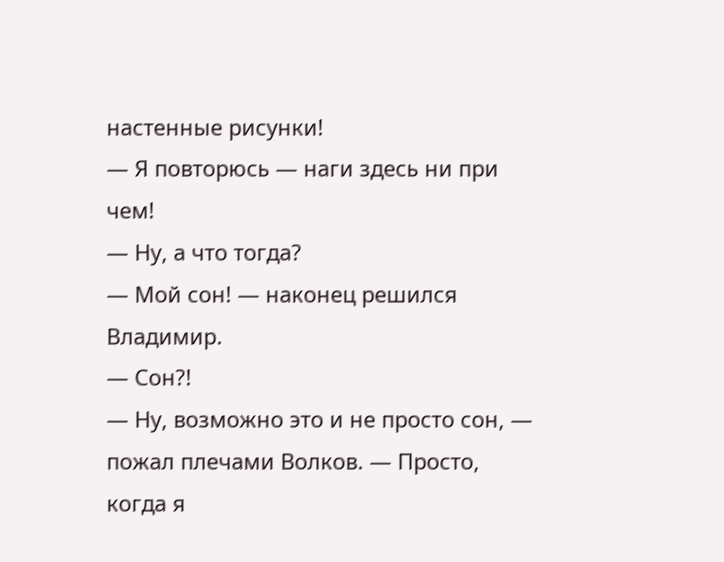настенные рисунки!
— Я повторюсь — наги здесь ни при чем!
— Ну, а что тогда?
— Мой сон! — наконец решился Владимир.
— Сон?!
— Ну, возможно это и не просто сон, — пожал плечами Волков. — Просто, когда я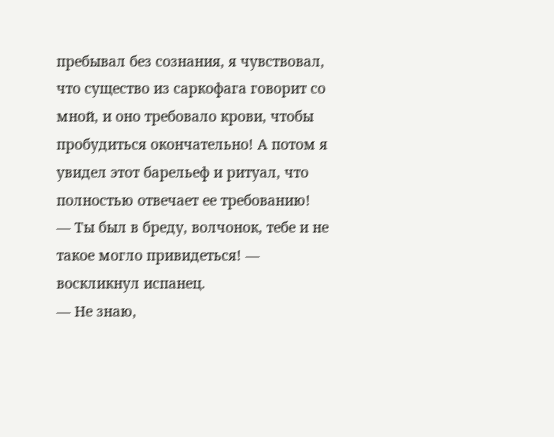пребывал без сознания, я чувствовал, что существо из саркофага говорит со мной, и оно требовало крови, чтобы пробудиться окончательно! А потом я увидел этот барельеф и ритуал, что полностью отвечает ее требованию!
— Ты был в бреду, волчонок, тебе и не такое могло привидеться! — воскликнул испанец.
— Не знаю,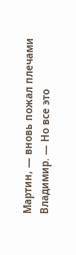Мартин, — вновь пожал плечами Владимир. — Но все это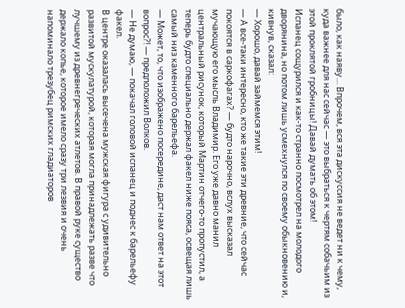было, как наяву… Впрочем, вся эта дискуссия не ведет ни к чему, куда важнее для нас сейчас — это выбраться к чертям собачьим из этой проклятой гробницы! Давай думать об этом!
Испанец сощурился и как-то странно посмотрел на молодого дворянина, но потом лишь усмехнулся по своему обыкновению и, кивнув, сказал:
— Хорошо, давай займемся этим!
— А все-таки интересно, кто же такие эти древние, что сейчас покоятся в саркофагах? — будто нарочно, вслух высказал мучающую его мысль Владимир. Его уже давно манил центральный рисунок, который Мартин отчего-то пропустил, а теперь будто специально держал факел ниже пояса, освещая лишь самый низ каменного барельефа.
— Может, то, что изображено посередине, даст нам ответ на этот вопрос?! — предположил Волков.
— Не думаю, — покачал головой испанец и поднес к барельефу факел.
В центре оказалась высечена мужская фигура с удивительно развитой мускулатурой, которая могла принадлежать разве что лучшему из древнегреческих атлетов. В правой руке существо держало копье, которое имело сразу три лезвия и очень напоминало трезубец римских гладиаторов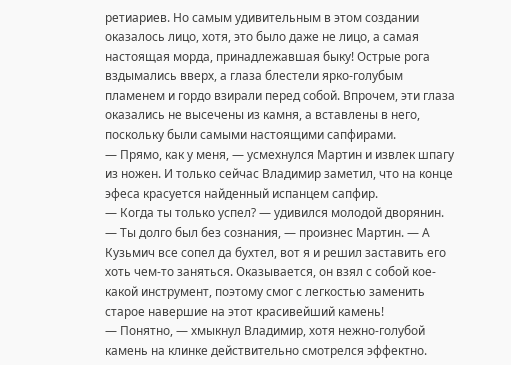ретиариев. Но самым удивительным в этом создании оказалось лицо, хотя, это было даже не лицо, а самая настоящая морда, принадлежавшая быку! Острые рога вздымались вверх, а глаза блестели ярко-голубым пламенем и гордо взирали перед собой. Впрочем, эти глаза оказались не высечены из камня, а вставлены в него, поскольку были самыми настоящими сапфирами.
— Прямо, как у меня, — усмехнулся Мартин и извлек шпагу из ножен. И только сейчас Владимир заметил, что на конце эфеса красуется найденный испанцем сапфир.
— Когда ты только успел? — удивился молодой дворянин.
— Ты долго был без сознания, — произнес Мартин. — А Кузьмич все сопел да бухтел, вот я и решил заставить его хоть чем-то заняться. Оказывается, он взял с собой кое-какой инструмент, поэтому смог с легкостью заменить старое навершие на этот красивейший камень!
— Понятно, — хмыкнул Владимир, хотя нежно-голубой камень на клинке действительно смотрелся эффектно.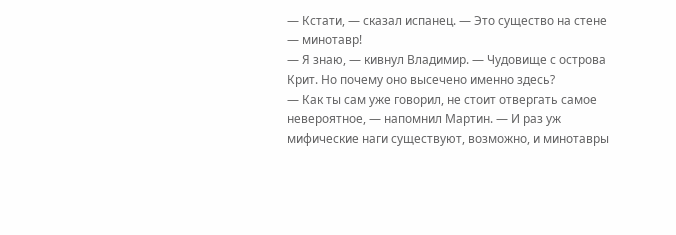— Кстати, — сказал испанец. — Это существо на стене — минотавр!
— Я знаю, — кивнул Владимир. — Чудовище с острова Крит. Но почему оно высечено именно здесь?
— Как ты сам уже говорил, не стоит отвергать самое невероятное, — напомнил Мартин. — И раз уж мифические наги существуют, возможно, и минотавры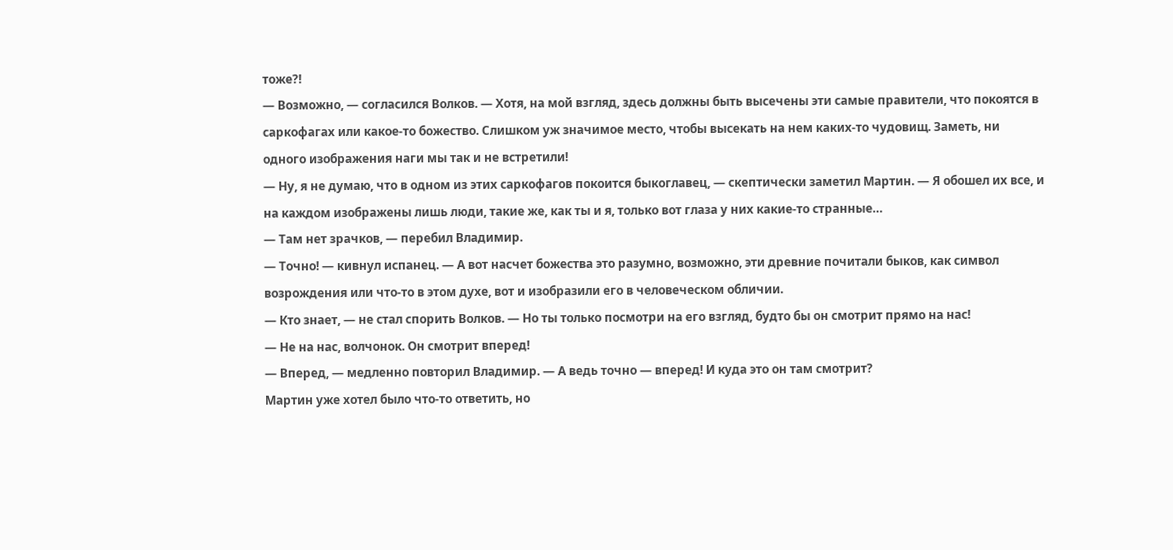тоже?!
— Возможно, — согласился Волков. — Хотя, на мой взгляд, здесь должны быть высечены эти самые правители, что покоятся в саркофагах или какое-то божество. Слишком уж значимое место, чтобы высекать на нем каких-то чудовищ. Заметь, ни одного изображения наги мы так и не встретили!
— Ну, я не думаю, что в одном из этих саркофагов покоится быкоглавец, — скептически заметил Мартин. — Я обошел их все, и на каждом изображены лишь люди, такие же, как ты и я, только вот глаза у них какие-то странные…
— Там нет зрачков, — перебил Владимир.
— Точно! — кивнул испанец. — А вот насчет божества это разумно, возможно, эти древние почитали быков, как символ возрождения или что-то в этом духе, вот и изобразили его в человеческом обличии.
— Кто знает, — не стал спорить Волков. — Но ты только посмотри на его взгляд, будто бы он смотрит прямо на нас!
— Не на нас, волчонок. Он смотрит вперед!
— Вперед, — медленно повторил Владимир. — А ведь точно — вперед! И куда это он там смотрит?
Мартин уже хотел было что-то ответить, но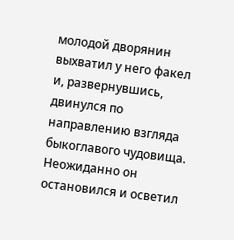молодой дворянин выхватил у него факел и, развернувшись, двинулся по направлению взгляда быкоглавого чудовища. Неожиданно он остановился и осветил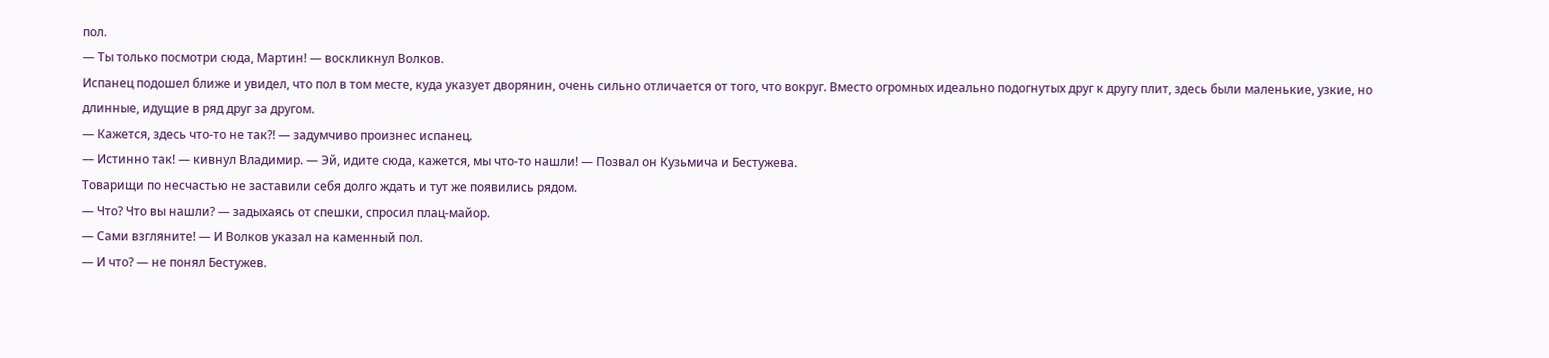пол.
— Ты только посмотри сюда, Мартин! — воскликнул Волков.
Испанец подошел ближе и увидел, что пол в том месте, куда указует дворянин, очень сильно отличается от того, что вокруг. Вместо огромных идеально подогнутых друг к другу плит, здесь были маленькие, узкие, но длинные, идущие в ряд друг за другом.
— Кажется, здесь что-то не так?! — задумчиво произнес испанец.
— Истинно так! — кивнул Владимир. — Эй, идите сюда, кажется, мы что-то нашли! — Позвал он Кузьмича и Бестужева.
Товарищи по несчастью не заставили себя долго ждать и тут же появились рядом.
— Что? Что вы нашли? — задыхаясь от спешки, спросил плац-майор.
— Сами взгляните! — И Волков указал на каменный пол.
— И что? — не понял Бестужев.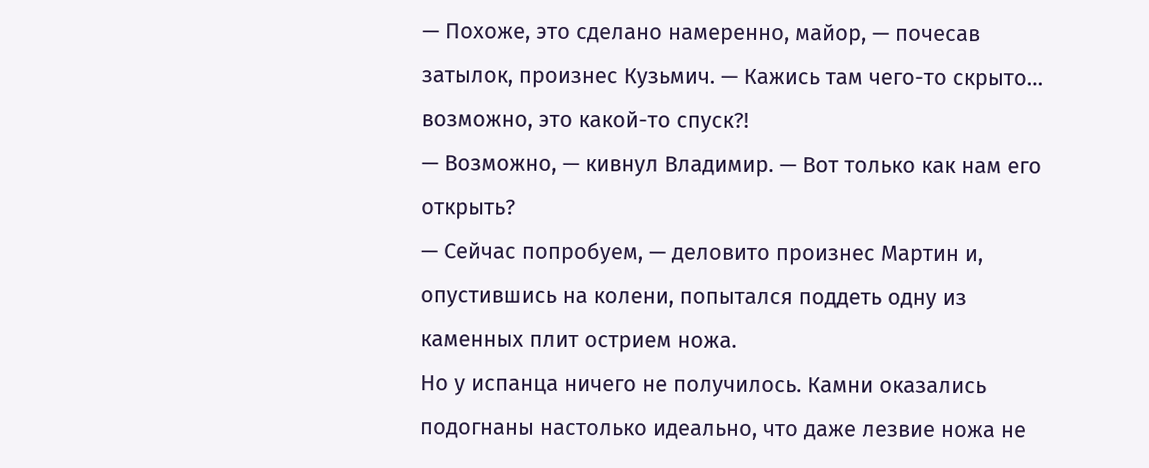— Похоже, это сделано намеренно, майор, — почесав затылок, произнес Кузьмич. — Кажись там чего-то скрыто… возможно, это какой-то спуск?!
— Возможно, — кивнул Владимир. — Вот только как нам его открыть?
— Сейчас попробуем, — деловито произнес Мартин и, опустившись на колени, попытался поддеть одну из каменных плит острием ножа.
Но у испанца ничего не получилось. Камни оказались подогнаны настолько идеально, что даже лезвие ножа не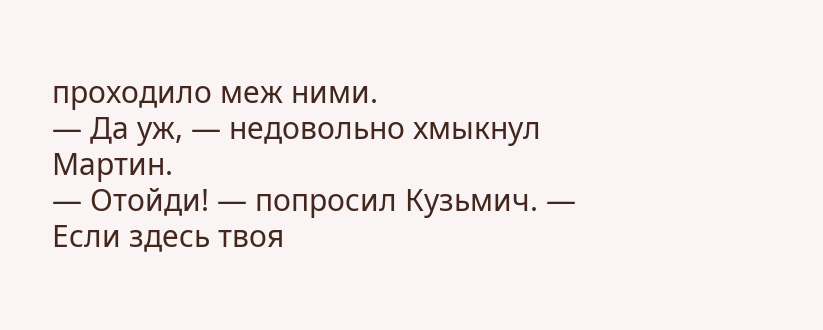проходило меж ними.
— Да уж, — недовольно хмыкнул Мартин.
— Отойди! — попросил Кузьмич. — Если здесь твоя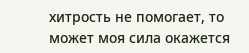хитрость не помогает, то может моя сила окажется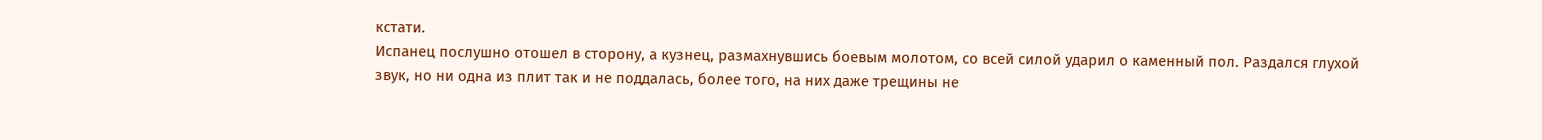кстати.
Испанец послушно отошел в сторону, а кузнец, размахнувшись боевым молотом, со всей силой ударил о каменный пол. Раздался глухой звук, но ни одна из плит так и не поддалась, более того, на них даже трещины не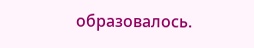образовалось.